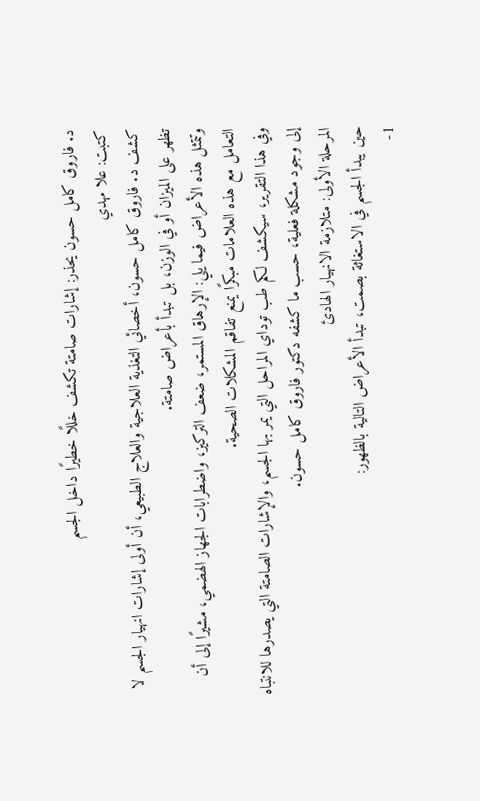د. فاروق كامل حسون يحذر: إشارات صامتة تكشف خللًا خطيرًا داخل الجسم
كتبت: علا مهدي
كشف د. فاروق كامل حسون، أخصائي التغذية العلاجية والعلاج الطبيعي، أن أولى إشارات انهيار الجسم لا تظهر على الميزان أو في الوزن، بل تبدأ بأعراض صامتة.
وتتمثل هذه الأعراض فيما يلي: الإرهاق المستمر، ضعف التركيز، واضطرابات الجهاز الهضمي، مشيرًا إلى أن التعامل مع هذه العلامات مبكرًا يمنع تفاقم المشكلات الصحية.
وفي هذا التقرير، سيكشف لكم طب توداي المراحل التي يمر بها الجسم، والإشارات الصامتة التي يصدرها للانتباه إلى وجود مشكلة فعلية، حسب ما كشفه دكتور فاروق كامل حسون.
المرحلة الأولى: متلازمة الانهيار الهادئ
حين يبدأ الجسم في الاستغاثة بصمت، تبدأ الأعراض التالية بالظهور:
1-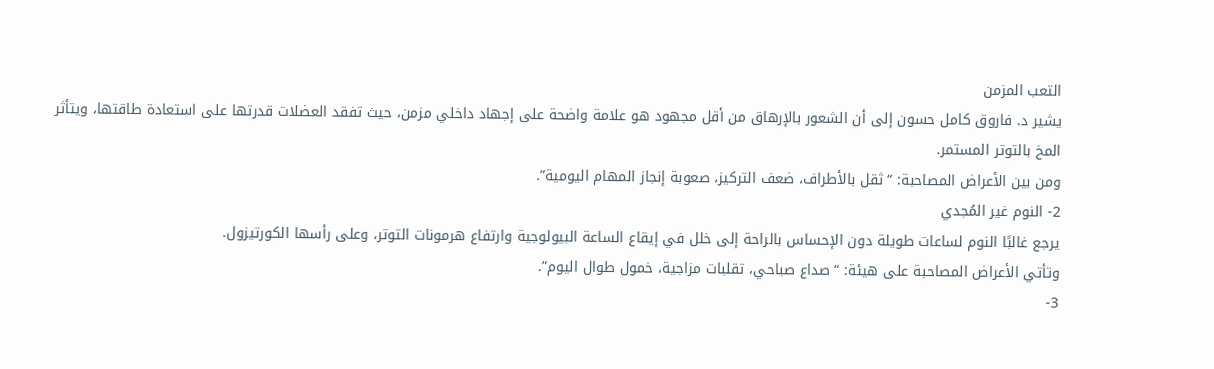التعب المزمن
يشير د. فاروق كامل حسون إلى أن الشعور بالإرهاق من أقل مجهود هو علامة واضحة على إجهاد داخلي مزمن، حيث تفقد العضلات قدرتها على استعادة طاقتها، ويتأثر المخ بالتوتر المستمر.
ومن بين الأعراض المصاحبة: “ثقل بالأطراف، ضعف التركيز، صعوبة إنجاز المهام اليومية”.
2- النوم غير المُجدي
يرجع غالبًا النوم لساعات طويلة دون الإحساس بالراحة إلى خلل في إيقاع الساعة البيولوجية وارتفاع هرمونات التوتر، وعلى رأسها الكورتيزول.
وتأتي الأعراض المصاحبة على هيئة: “صداع صباحي، تقلبات مزاجية، خمول طوال اليوم”.
3-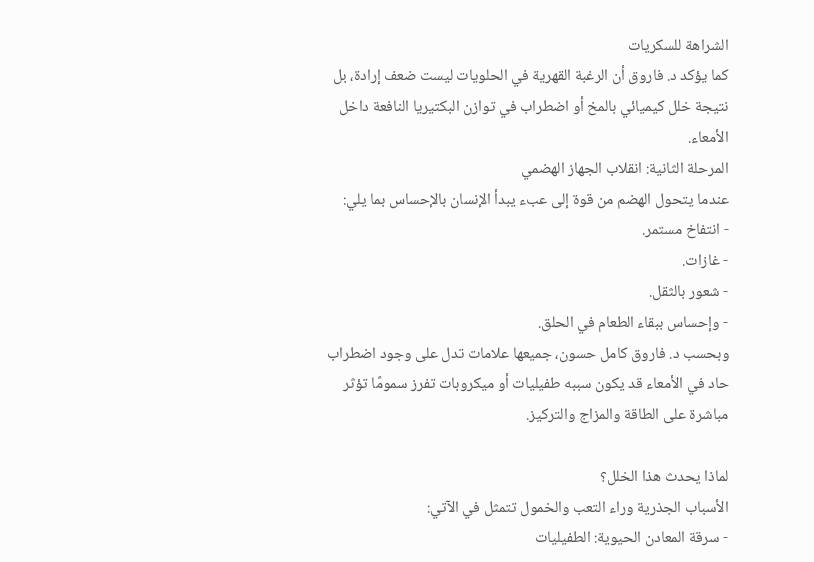الشراهة للسكريات
كما يؤكد د. فاروق أن الرغبة القهرية في الحلويات ليست ضعف إرادة، بل نتيجة خلل كيميائي بالمخ أو اضطراب في توازن البكتيريا النافعة داخل الأمعاء.
المرحلة الثانية: انقلاب الجهاز الهضمي
عندما يتحول الهضم من قوة إلى عبء يبدأ الإنسان بالإحساس بما يلي:
- انتفاخ مستمر.
- غازات.
- شعور بالثقل.
- وإحساس ببقاء الطعام في الحلق.
وبحسب د. فاروق كامل حسون، جميعها علامات تدل على وجود اضطراب حاد في الأمعاء قد يكون سببه طفيليات أو ميكروبات تفرز سمومًا تؤثر مباشرة على الطاقة والمزاج والتركيز.

لماذا يحدث هذا الخلل؟
الأسباب الجذرية وراء التعب والخمول تتمثل في الآتي:
- سرقة المعادن الحيوية: الطفيليات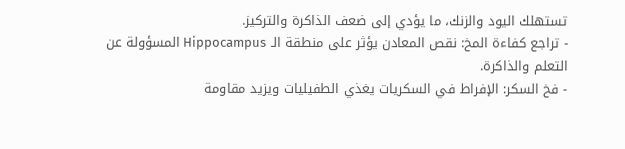تستهلك اليود والزنك، ما يؤدي إلى ضعف الذاكرة والتركيز.
- تراجع كفاءة المخ: نقص المعادن يؤثر على منطقة الـ Hippocampus المسؤولة عن التعلم والذاكرة.
- فخ السكر: الإفراط في السكريات يغذي الطفيليات ويزيد مقاومة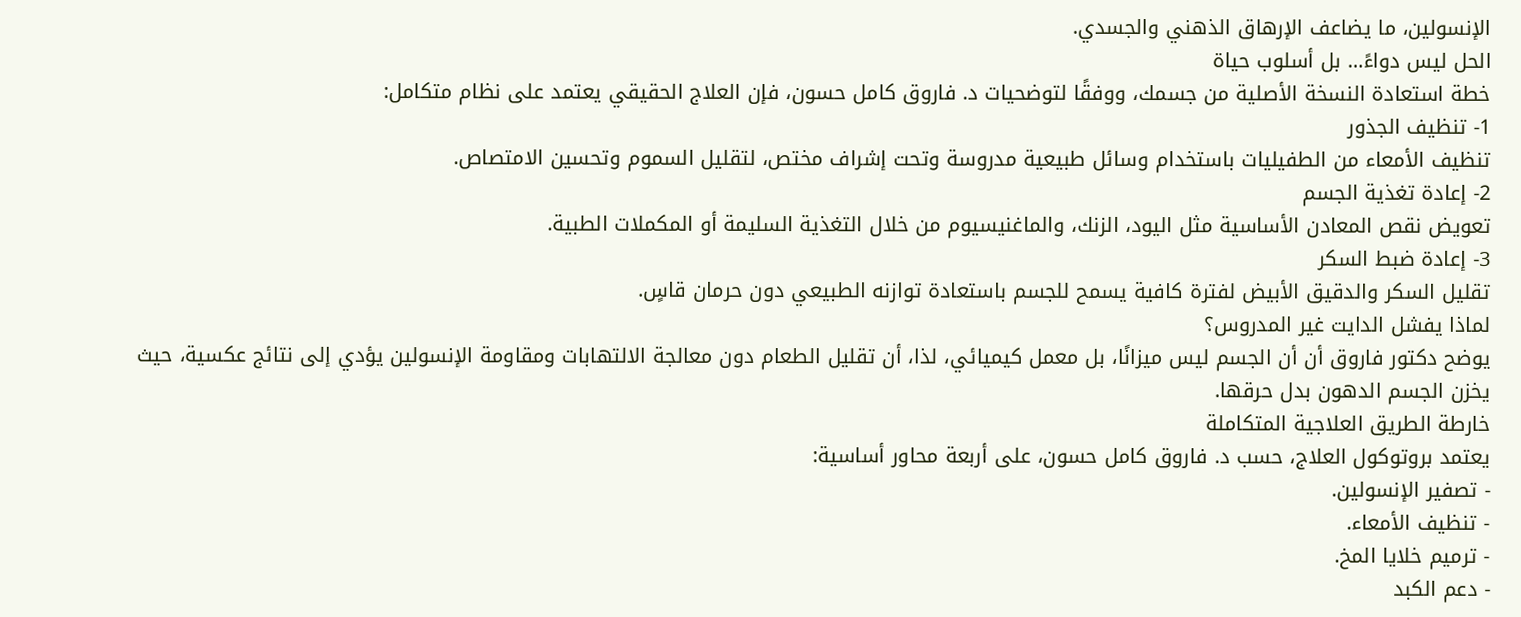الإنسولين، ما يضاعف الإرهاق الذهني والجسدي.
الحل ليس دواءً… بل أسلوب حياة
خطة استعادة النسخة الأصلية من جسمك، ووفقًا لتوضحيات د. فاروق كامل حسون، فإن العلاج الحقيقي يعتمد على نظام متكامل:
1- تنظيف الجذور
تنظيف الأمعاء من الطفيليات باستخدام وسائل طبيعية مدروسة وتحت إشراف مختص، لتقليل السموم وتحسين الامتصاص.
2- إعادة تغذية الجسم
تعويض نقص المعادن الأساسية مثل اليود، الزنك، والماغنيسيوم من خلال التغذية السليمة أو المكملات الطبية.
3- إعادة ضبط السكر
تقليل السكر والدقيق الأبيض لفترة كافية يسمح للجسم باستعادة توازنه الطبيعي دون حرمان قاسٍ.
لماذا يفشل الدايت غير المدروس؟
يوضح دكتور فاروق أن أن الجسم ليس ميزانًا، بل معمل كيميائي، لذا، أن تقليل الطعام دون معالجة الالتهابات ومقاومة الإنسولين يؤدي إلى نتائج عكسية، حيث يخزن الجسم الدهون بدل حرقها.
خارطة الطريق العلاجية المتكاملة
يعتمد بروتوكول العلاج، حسب د. فاروق كامل حسون، على أربعة محاور أساسية:
- تصفير الإنسولين.
- تنظيف الأمعاء.
- ترميم خلايا المخ.
- دعم الكبد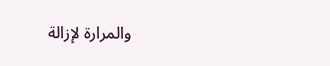والمرارة لإزالة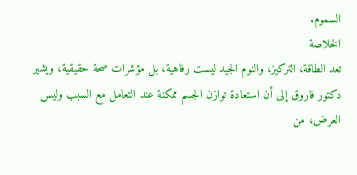السموم.
الخلاصة
تعد الطاقة، التركيز، والنوم الجيد ليست رفاهية، بل مؤشرات صحة حقيقية، ويشير دكتور فاروق إلى أن استعادة توازن الجسم ممكنة عند التعامل مع السبب وليس العرض، من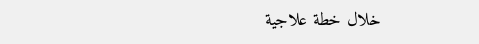خلال خطة علاجية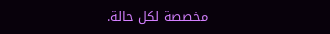مخصصة لكل حالة.